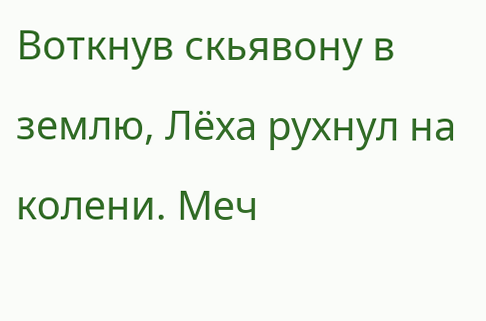Воткнув скьявону в землю, Лёха рухнул на колени. Меч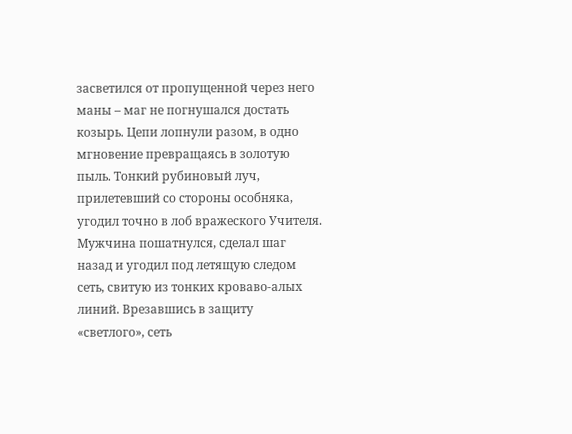засветился от пропущенной через него маны – маг не погнушался достать козырь. Цепи лопнули разом, в одно мгновение превращаясь в золотую пыль. Тонкий рубиновый луч, прилетевший со стороны особняка, угодил точно в лоб вражеского Учителя. Мужчина пошатнулся, сделал шаг назад и угодил под летящую следом сеть, свитую из тонких кроваво-алых линий. Врезавшись в защиту «светлого», сеть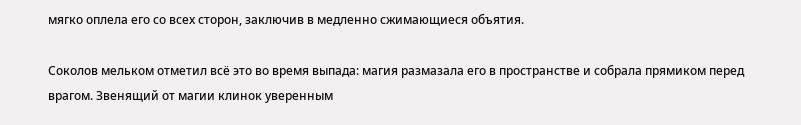мягко оплела его со всех сторон, заключив в медленно сжимающиеся объятия.

Соколов мельком отметил всё это во время выпада: магия размазала его в пространстве и собрала прямиком перед врагом. Звенящий от магии клинок уверенным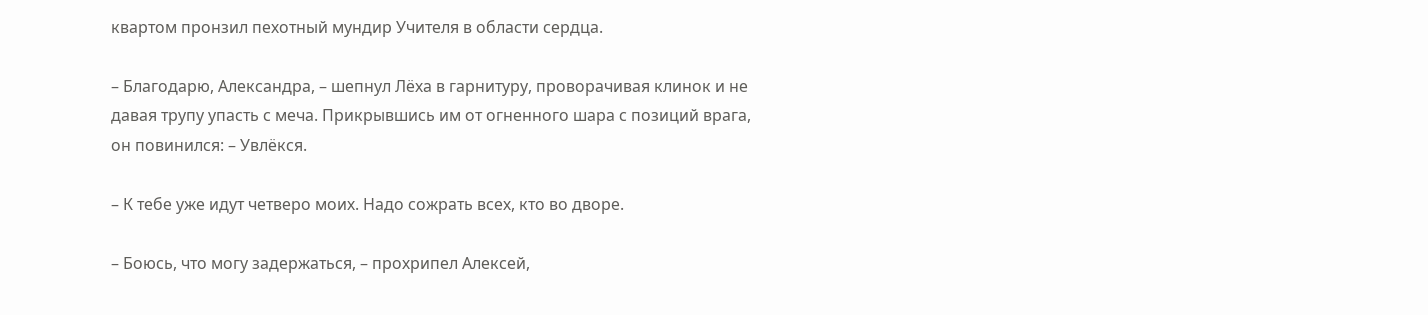квартом пронзил пехотный мундир Учителя в области сердца.

– Благодарю, Александра, – шепнул Лёха в гарнитуру, проворачивая клинок и не давая трупу упасть с меча. Прикрывшись им от огненного шара с позиций врага, он повинился: – Увлёкся.

– К тебе уже идут четверо моих. Надо сожрать всех, кто во дворе.

– Боюсь, что могу задержаться, – прохрипел Алексей,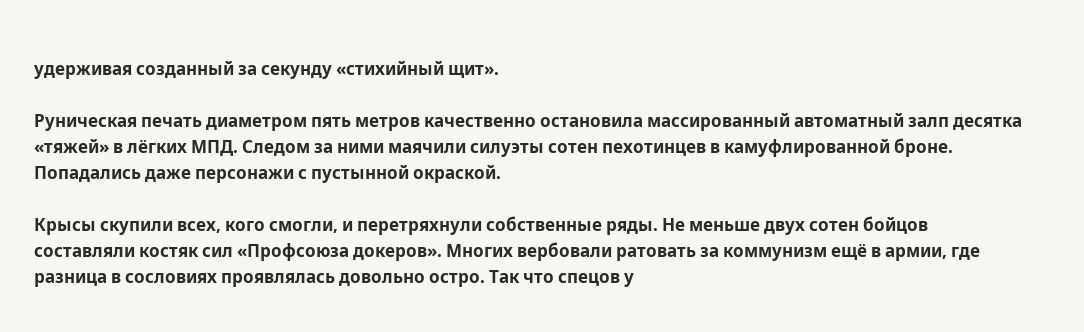удерживая созданный за секунду «стихийный щит».

Руническая печать диаметром пять метров качественно остановила массированный автоматный залп десятка «тяжей» в лёгких МПД. Следом за ними маячили силуэты сотен пехотинцев в камуфлированной броне. Попадались даже персонажи с пустынной окраской.

Крысы скупили всех, кого смогли, и перетряхнули собственные ряды. Не меньше двух сотен бойцов составляли костяк сил «Профсоюза докеров». Многих вербовали ратовать за коммунизм ещё в армии, где разница в сословиях проявлялась довольно остро. Так что спецов у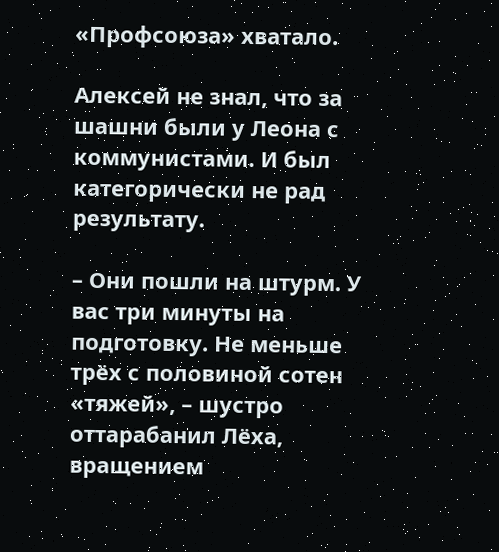«Профсоюза» хватало.

Алексей не знал, что за шашни были у Леона с коммунистами. И был категорически не рад результату.

– Они пошли на штурм. У вас три минуты на подготовку. Не меньше трёх с половиной сотен «тяжей», – шустро оттарабанил Лёха, вращением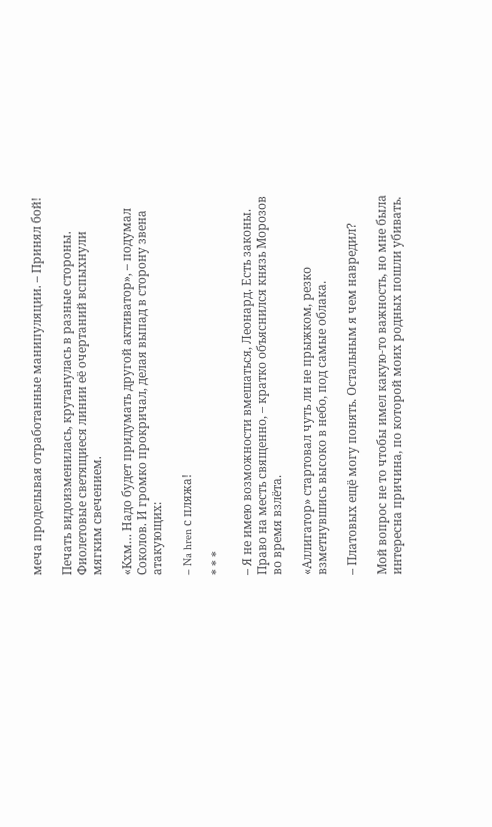меча проделывая отработанные манипуляции. – Принял бой!

Печать видоизменилась, крутанулась в разные стороны. Фиолетовые светящиеся линии её очертаний вспыхнули мягким свечением.

«Кхм… Надо будет придумать другой активатор», – подумал Соколов. И громко прокричал, делая выпад в сторону звена атакующих:

– Na hren с пляжа!

* * *

– Я не имею возможности вмешаться, Леонард. Есть законы. Право на месть священно, – кратко объяснился князь Морозов во время взлёта.

«Аллигатор» стартовал чуть ли не прыжком, резко взметнувшись высоко в небо, под самые облака.

– Платовых ещё могу понять. Остальным я чем навредил?

Мой вопрос не то чтобы имел какую-то важность, но мне была интересна причина, по которой моих родных пошли убивать.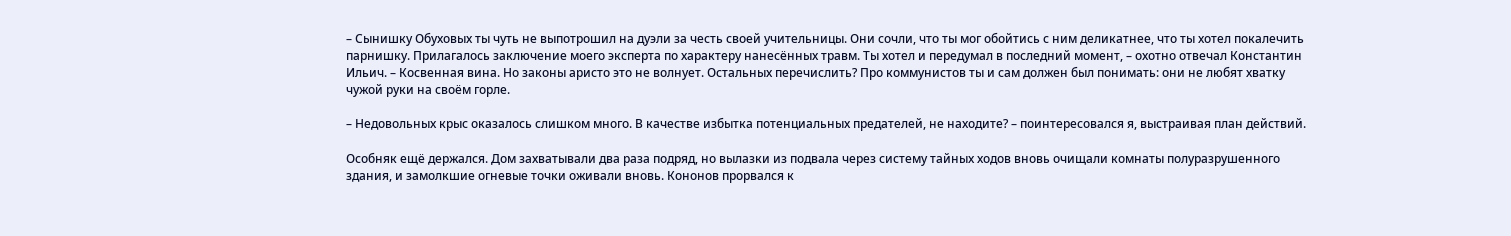– Сынишку Обуховых ты чуть не выпотрошил на дуэли за честь своей учительницы. Они сочли, что ты мог обойтись с ним деликатнее, что ты хотел покалечить парнишку. Прилагалось заключение моего эксперта по характеру нанесённых травм. Ты хотел и передумал в последний момент, – охотно отвечал Константин Ильич. – Косвенная вина. Но законы аристо это не волнует. Остальных перечислить? Про коммунистов ты и сам должен был понимать: они не любят хватку чужой руки на своём горле.

– Недовольных крыс оказалось слишком много. В качестве избытка потенциальных предателей, не находите? – поинтересовался я, выстраивая план действий.

Особняк ещё держался. Дом захватывали два раза подряд, но вылазки из подвала через систему тайных ходов вновь очищали комнаты полуразрушенного здания, и замолкшие огневые точки оживали вновь. Кононов прорвался к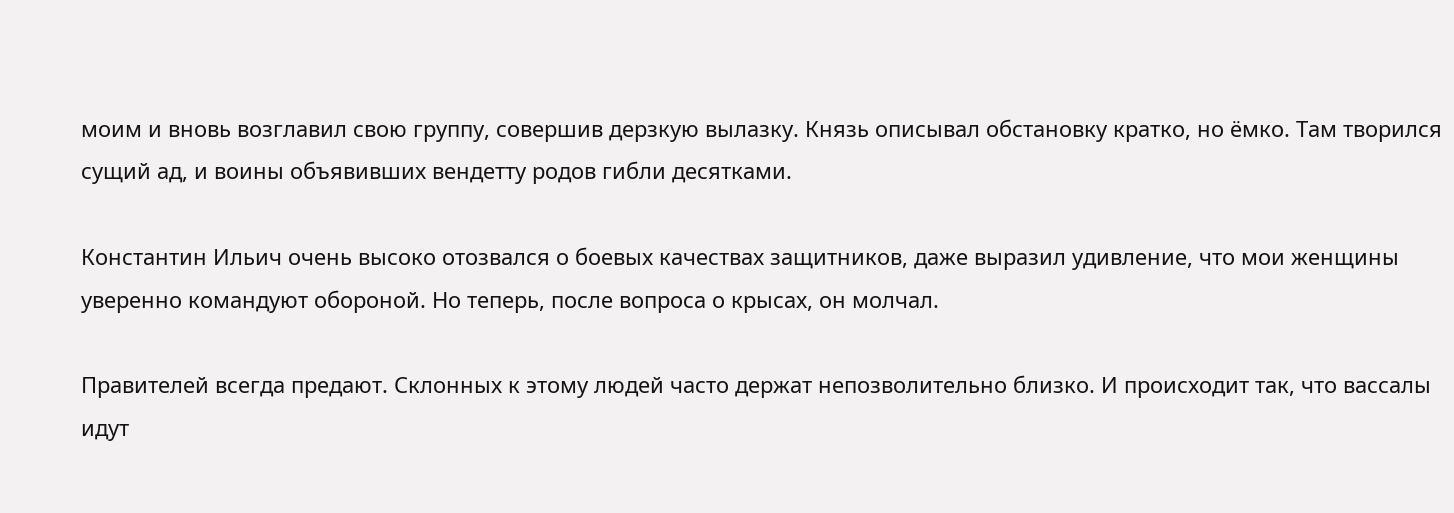моим и вновь возглавил свою группу, совершив дерзкую вылазку. Князь описывал обстановку кратко, но ёмко. Там творился сущий ад, и воины объявивших вендетту родов гибли десятками.

Константин Ильич очень высоко отозвался о боевых качествах защитников, даже выразил удивление, что мои женщины уверенно командуют обороной. Но теперь, после вопроса о крысах, он молчал.

Правителей всегда предают. Склонных к этому людей часто держат непозволительно близко. И происходит так, что вассалы идут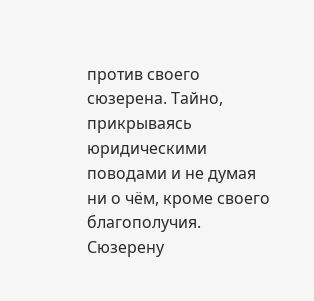против своего сюзерена. Тайно, прикрываясь юридическими поводами и не думая ни о чём, кроме своего благополучия. Сюзерену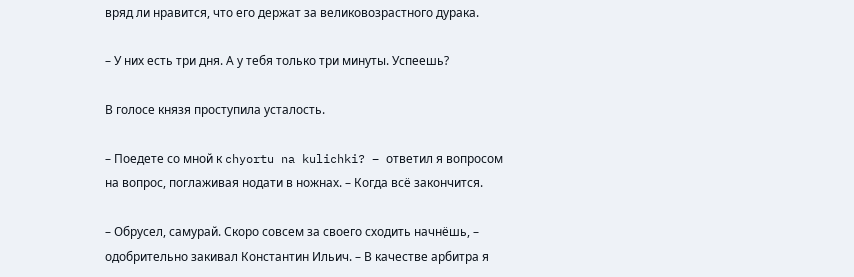вряд ли нравится, что его держат за великовозрастного дурака.

– У них есть три дня. А у тебя только три минуты. Успеешь?

В голосе князя проступила усталость.

– Поедете со мной к chyortu na kulichki? – ответил я вопросом на вопрос, поглаживая нодати в ножнах. – Когда всё закончится.

– Обрусел, самурай. Скоро совсем за своего сходить начнёшь, – одобрительно закивал Константин Ильич. – В качестве арбитра я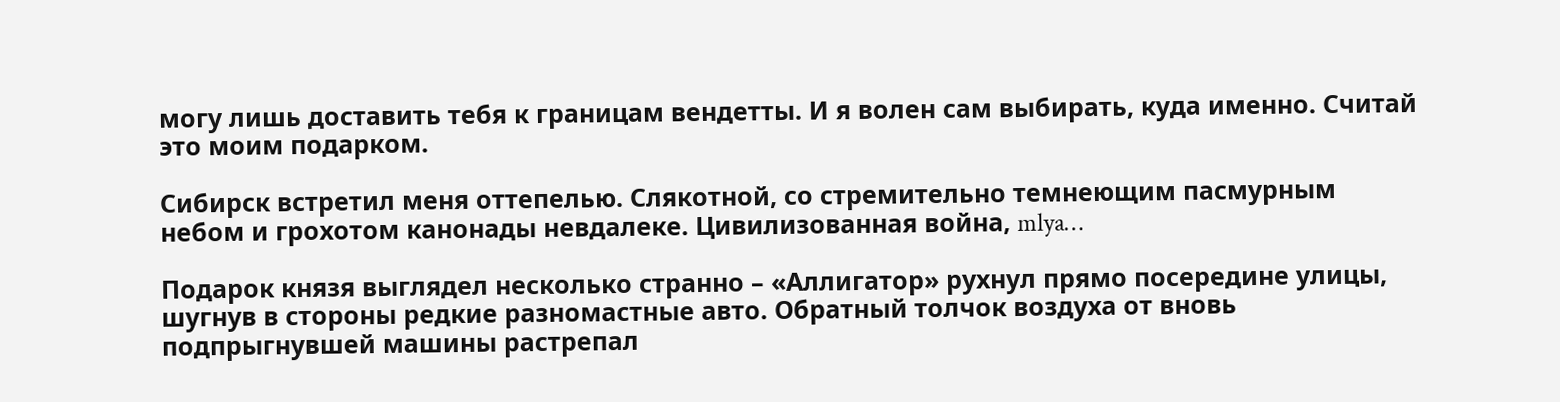могу лишь доставить тебя к границам вендетты. И я волен сам выбирать, куда именно. Считай это моим подарком.

Сибирск встретил меня оттепелью. Слякотной, со стремительно темнеющим пасмурным небом и грохотом канонады невдалеке. Цивилизованная война, mlya…

Подарок князя выглядел несколько странно – «Аллигатор» рухнул прямо посередине улицы, шугнув в стороны редкие разномастные авто. Обратный толчок воздуха от вновь подпрыгнувшей машины растрепал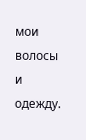мои волосы и одежду.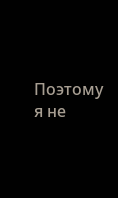Поэтому я не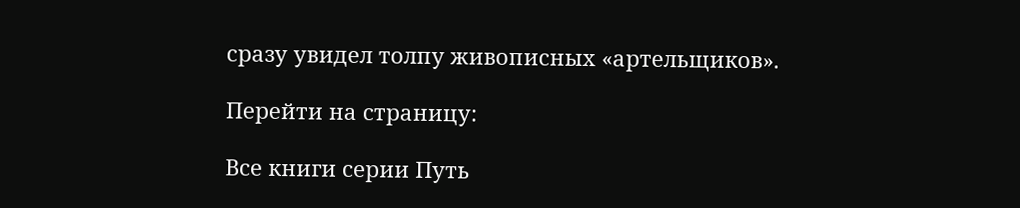сразу увидел толпу живописных «артельщиков».

Перейти на страницу:

Все книги серии Путь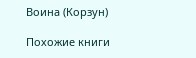Воина (Корзун)

Похожие книги